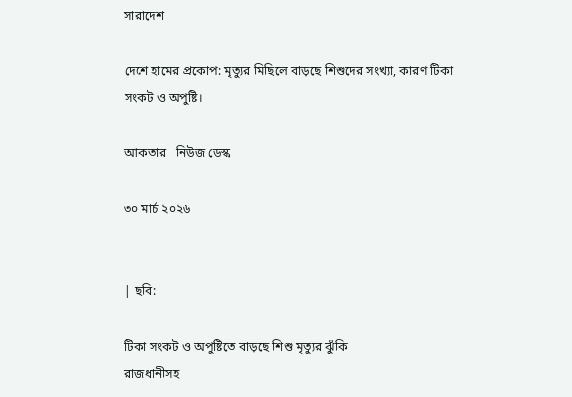সারাদেশ

দেশে হামের প্রকোপ: মৃত্যুর মিছিলে বাড়ছে শিশুদের সংখ্যা, কারণ টিকা সংকট ও অপুষ্টি।

আকতার   নিউজ ডেস্ক

৩০ মার্চ ২০২৬


| ছবি:

টিকা সংকট ও অপুষ্টিতে বাড়ছে শিশু মৃত্যুর ঝুঁকি
রাজধানীসহ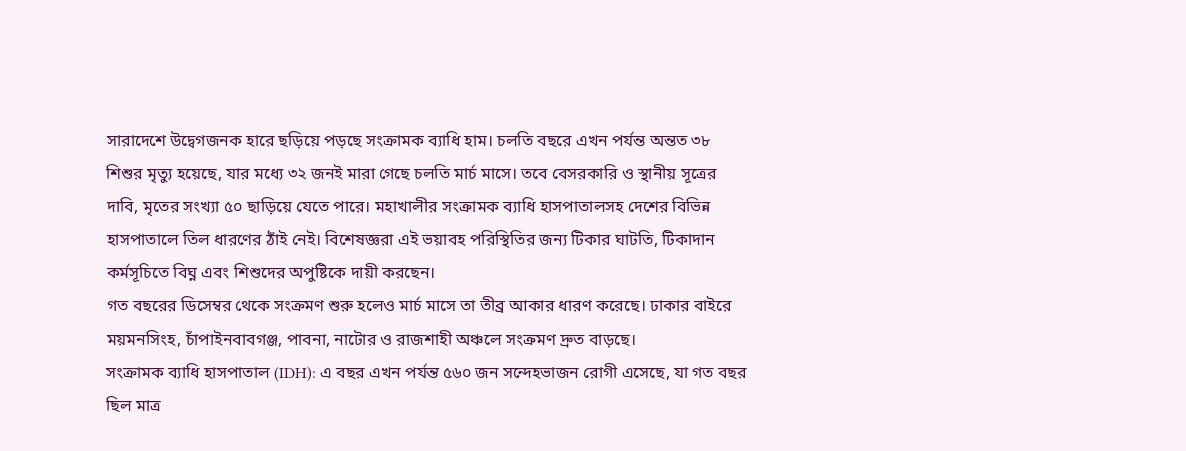সারাদেশে উদ্বেগজনক হারে ছড়িয়ে পড়ছে সংক্রামক ব্যাধি হাম। চলতি বছরে এখন পর্যন্ত অন্তত ৩৮ শিশুর মৃত্যু হয়েছে, যার মধ্যে ৩২ জনই মারা গেছে চলতি মার্চ মাসে। তবে বেসরকারি ও স্থানীয় সূত্রের দাবি, মৃতের সংখ্যা ৫০ ছাড়িয়ে যেতে পারে। মহাখালীর সংক্রামক ব্যাধি হাসপাতালসহ দেশের বিভিন্ন হাসপাতালে তিল ধারণের ঠাঁই নেই। বিশেষজ্ঞরা এই ভয়াবহ পরিস্থিতির জন্য টিকার ঘাটতি, টিকাদান কর্মসূচিতে বিঘ্ন এবং শিশুদের অপুষ্টিকে দায়ী করছেন।
গত বছরের ডিসেম্বর থেকে সংক্রমণ শুরু হলেও মার্চ মাসে তা তীব্র আকার ধারণ করেছে। ঢাকার বাইরে ময়মনসিংহ, চাঁপাইনবাবগঞ্জ, পাবনা, নাটোর ও রাজশাহী অঞ্চলে সংক্রমণ দ্রুত বাড়ছে।
সংক্রামক ব্যাধি হাসপাতাল (IDH): এ বছর এখন পর্যন্ত ৫৬০ জন সন্দেহভাজন রোগী এসেছে, যা গত বছর ছিল মাত্র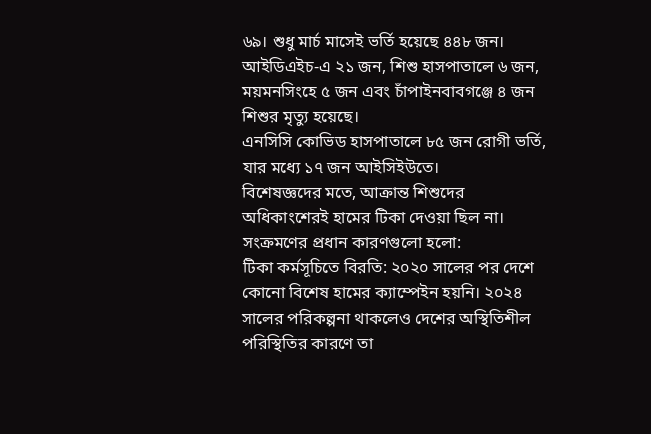৬৯। শুধু মার্চ মাসেই ভর্তি হয়েছে ৪৪৮ জন।
আইডিএইচ-এ ২১ জন, শিশু হাসপাতালে ৬ জন, ময়মনসিংহে ৫ জন এবং চাঁপাইনবাবগঞ্জে ৪ জন শিশুর মৃত্যু হয়েছে।
এনসিসি কোভিড হাসপাতালে ৮৫ জন রোগী ভর্তি, যার মধ্যে ১৭ জন আইসিইউতে।
বিশেষজ্ঞদের মতে, আক্রান্ত শিশুদের অধিকাংশেরই হামের টিকা দেওয়া ছিল না। সংক্রমণের প্রধান কারণগুলো হলো:
টিকা কর্মসূচিতে বিরতি: ২০২০ সালের পর দেশে কোনো বিশেষ হামের ক্যাম্পেইন হয়নি। ২০২৪ সালের পরিকল্পনা থাকলেও দেশের অস্থিতিশীল পরিস্থিতির কারণে তা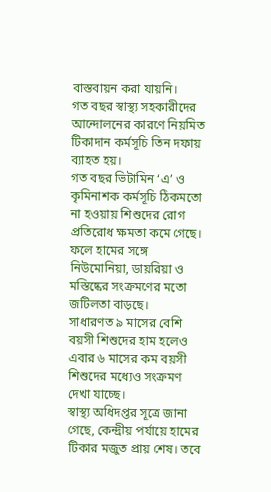বাস্তবায়ন করা যায়নি।
গত বছর স্বাস্থ্য সহকারীদের আন্দোলনের কারণে নিয়মিত টিকাদান কর্মসূচি তিন দফায় ব্যাহত হয়।
গত বছর ভিটামিন ‘এ’ ও কৃমিনাশক কর্মসূচি ঠিকমতো না হওয়ায় শিশুদের রোগ প্রতিরোধ ক্ষমতা কমে গেছে। ফলে হামের সঙ্গে নিউমোনিয়া, ডায়রিয়া ও মস্তিষ্কের সংক্রমণের মতো জটিলতা বাড়ছে।
সাধারণত ৯ মাসের বেশি বয়সী শিশুদের হাম হলেও এবার ৬ মাসের কম বয়সী শিশুদের মধ্যেও সংক্রমণ দেখা যাচ্ছে।
স্বাস্থ্য অধিদপ্তর সূত্রে জানা গেছে, কেন্দ্রীয় পর্যায়ে হামের টিকার মজুত প্রায় শেষ। তবে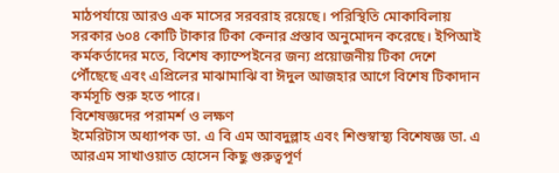মাঠপর্যায়ে আরও এক মাসের সরবরাহ রয়েছে। পরিস্থিতি মোকাবিলায় সরকার ৬০৪ কোটি টাকার টিকা কেনার প্রস্তাব অনুমোদন করেছে। ইপিআই কর্মকর্তাদের মতে, বিশেষ ক্যাম্পেইনের জন্য প্রয়োজনীয় টিকা দেশে পৌঁছেছে এবং এপ্রিলের মাঝামাঝি বা ঈদুল আজহার আগে বিশেষ টিকাদান কর্মসূচি শুরু হতে পারে।
বিশেষজ্ঞদের পরামর্শ ও লক্ষণ
ইমেরিটাস অধ্যাপক ডা. এ বি এম আবদুল্লাহ এবং শিশুস্বাস্থ্য বিশেষজ্ঞ ডা. এ আরএম সাখাওয়াত হোসেন কিছু গুরুত্বপূর্ণ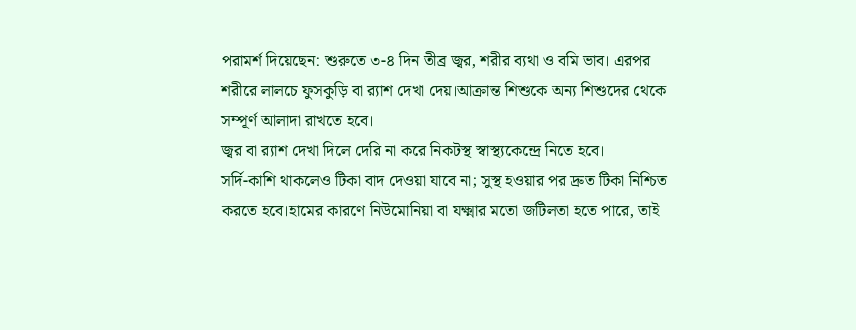পরামর্শ দিয়েছেন: শুরুতে ৩-৪ দিন তীব্র জ্বর, শরীর ব্যথা ও বমি ভাব। এরপর শরীরে লালচে ফুসকুড়ি বা র‍্যাশ দেখা দেয়।আক্রান্ত শিশুকে অন্য শিশুদের থেকে সম্পূর্ণ আলাদা রাখতে হবে।
জ্বর বা র‍্যাশ দেখা দিলে দেরি না করে নিকটস্থ স্বাস্থ্যকেন্দ্রে নিতে হবে।
সর্দি-কাশি থাকলেও টিকা বাদ দেওয়া যাবে না; সুস্থ হওয়ার পর দ্রুত টিকা নিশ্চিত করতে হবে।হামের কারণে নিউমোনিয়া বা যক্ষ্মার মতো জটিলতা হতে পারে, তাই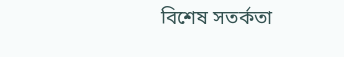বিশেষ সতর্কতা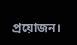প্রয়োজন।